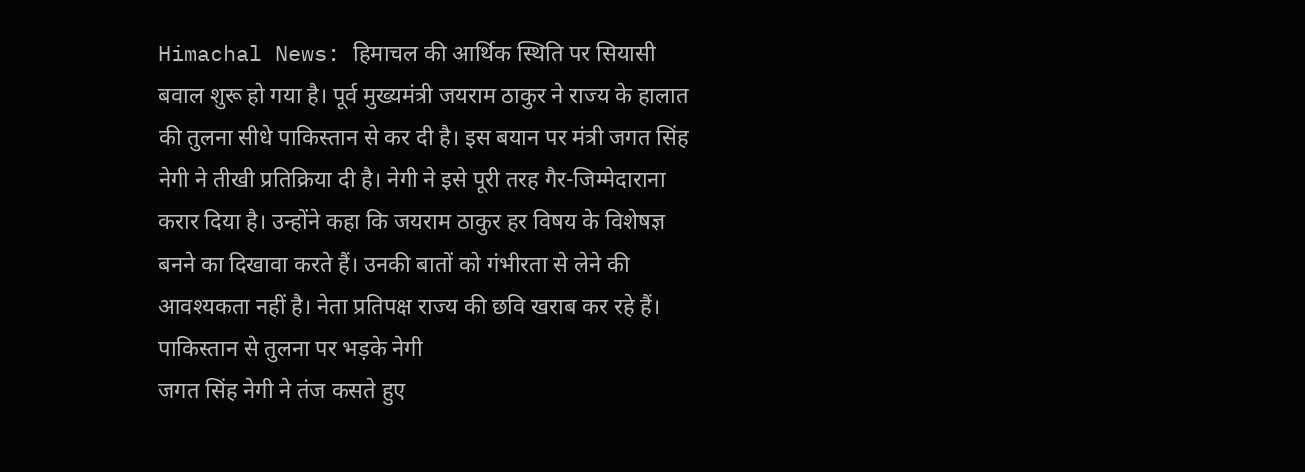Himachal News: हिमाचल की आर्थिक स्थिति पर सियासी बवाल शुरू हो गया है। पूर्व मुख्यमंत्री जयराम ठाकुर ने राज्य के हालात की तुलना सीधे पाकिस्तान से कर दी है। इस बयान पर मंत्री जगत सिंह नेगी ने तीखी प्रतिक्रिया दी है। नेगी ने इसे पूरी तरह गैर-जिम्मेदाराना करार दिया है। उन्होंने कहा कि जयराम ठाकुर हर विषय के विशेषज्ञ बनने का दिखावा करते हैं। उनकी बातों को गंभीरता से लेने की आवश्यकता नहीं है। नेता प्रतिपक्ष राज्य की छवि खराब कर रहे हैं।
पाकिस्तान से तुलना पर भड़के नेगी
जगत सिंह नेगी ने तंज कसते हुए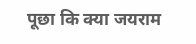पूछा कि क्या जयराम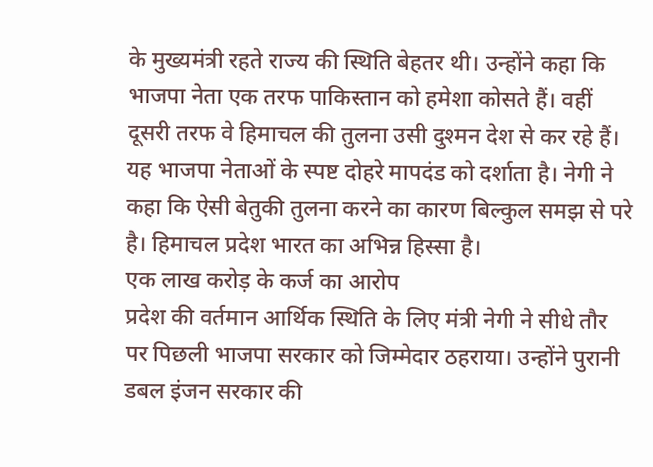के मुख्यमंत्री रहते राज्य की स्थिति बेहतर थी। उन्होंने कहा कि भाजपा नेता एक तरफ पाकिस्तान को हमेशा कोसते हैं। वहीं दूसरी तरफ वे हिमाचल की तुलना उसी दुश्मन देश से कर रहे हैं। यह भाजपा नेताओं के स्पष्ट दोहरे मापदंड को दर्शाता है। नेगी ने कहा कि ऐसी बेतुकी तुलना करने का कारण बिल्कुल समझ से परे है। हिमाचल प्रदेश भारत का अभिन्न हिस्सा है।
एक लाख करोड़ के कर्ज का आरोप
प्रदेश की वर्तमान आर्थिक स्थिति के लिए मंत्री नेगी ने सीधे तौर पर पिछली भाजपा सरकार को जिम्मेदार ठहराया। उन्होंने पुरानी डबल इंजन सरकार की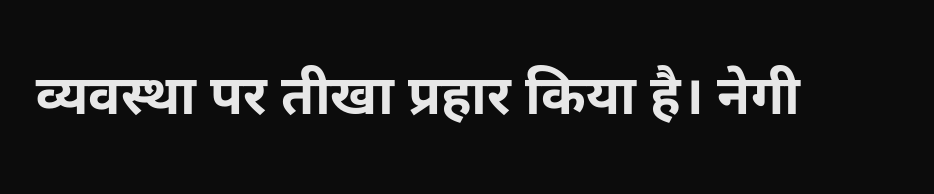व्यवस्था पर तीखा प्रहार किया है। नेगी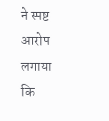ने स्पष्ट आरोप लगाया कि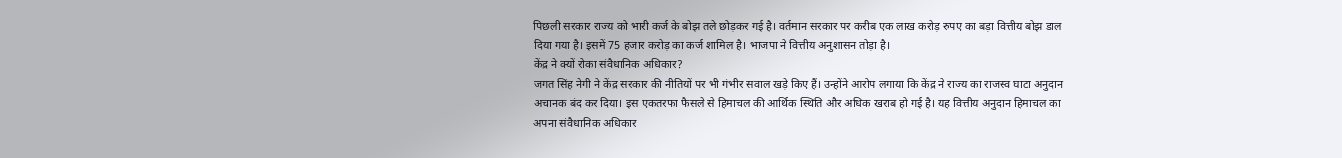पिछली सरकार राज्य को भारी कर्ज के बोझ तले छोड़कर गई है। वर्तमान सरकार पर करीब एक लाख करोड़ रुपए का बड़ा वित्तीय बोझ डाल दिया गया है। इसमें 75 हजार करोड़ का कर्ज शामिल है। भाजपा ने वित्तीय अनुशासन तोड़ा है।
केंद्र ने क्यों रोका संवैधानिक अधिकार?
जगत सिंह नेगी ने केंद्र सरकार की नीतियों पर भी गंभीर सवाल खड़े किए हैं। उन्होंने आरोप लगाया कि केंद्र ने राज्य का राजस्व घाटा अनुदान अचानक बंद कर दिया। इस एकतरफा फैसले से हिमाचल की आर्थिक स्थिति और अधिक खराब हो गई है। यह वित्तीय अनुदान हिमाचल का अपना संवैधानिक अधिकार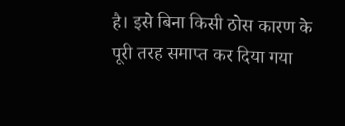है। इसे बिना किसी ठोस कारण के पूरी तरह समाप्त कर दिया गया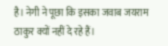है। नेगी ने पूछा कि इसका जवाब जयराम ठाकुर क्यों नहीं दे रहे हैं।